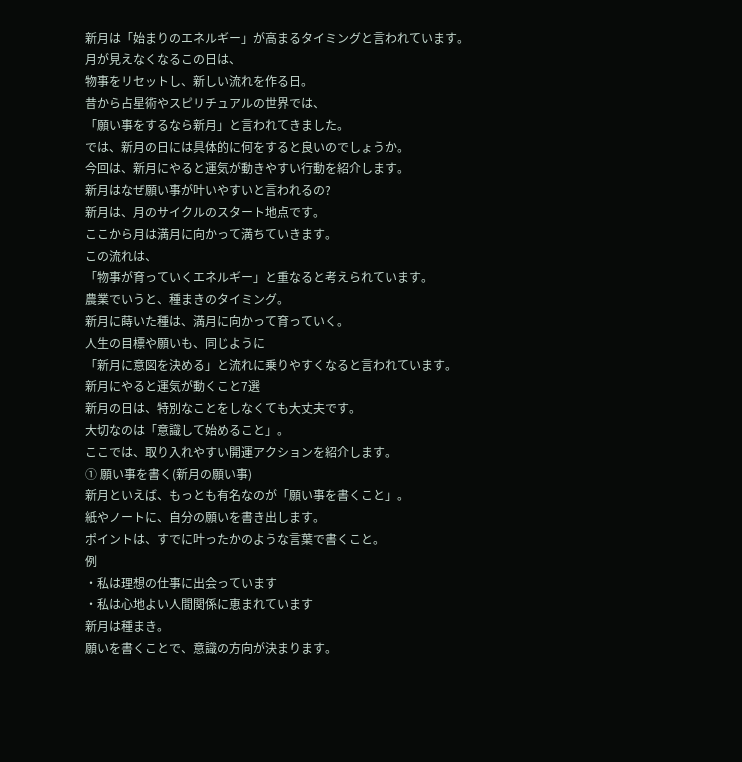新月は「始まりのエネルギー」が高まるタイミングと言われています。
月が見えなくなるこの日は、
物事をリセットし、新しい流れを作る日。
昔から占星術やスピリチュアルの世界では、
「願い事をするなら新月」と言われてきました。
では、新月の日には具体的に何をすると良いのでしょうか。
今回は、新月にやると運気が動きやすい行動を紹介します。
新月はなぜ願い事が叶いやすいと言われるの?
新月は、月のサイクルのスタート地点です。
ここから月は満月に向かって満ちていきます。
この流れは、
「物事が育っていくエネルギー」と重なると考えられています。
農業でいうと、種まきのタイミング。
新月に蒔いた種は、満月に向かって育っていく。
人生の目標や願いも、同じように
「新月に意図を決める」と流れに乗りやすくなると言われています。
新月にやると運気が動くこと7選
新月の日は、特別なことをしなくても大丈夫です。
大切なのは「意識して始めること」。
ここでは、取り入れやすい開運アクションを紹介します。
① 願い事を書く(新月の願い事)
新月といえば、もっとも有名なのが「願い事を書くこと」。
紙やノートに、自分の願いを書き出します。
ポイントは、すでに叶ったかのような言葉で書くこと。
例
・私は理想の仕事に出会っています
・私は心地よい人間関係に恵まれています
新月は種まき。
願いを書くことで、意識の方向が決まります。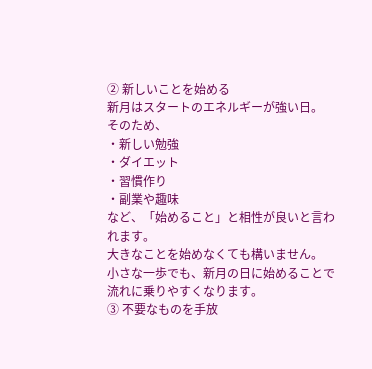② 新しいことを始める
新月はスタートのエネルギーが強い日。
そのため、
・新しい勉強
・ダイエット
・習慣作り
・副業や趣味
など、「始めること」と相性が良いと言われます。
大きなことを始めなくても構いません。
小さな一歩でも、新月の日に始めることで流れに乗りやすくなります。
③ 不要なものを手放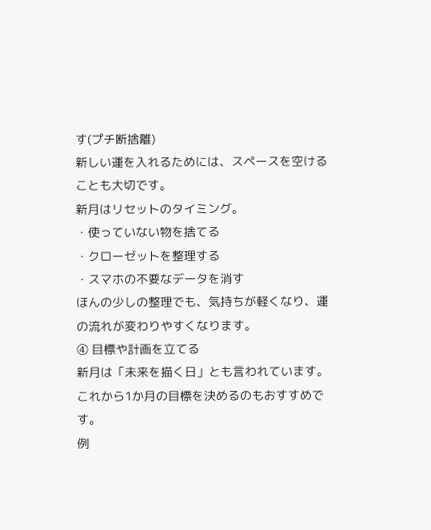す(プチ断捨離)
新しい運を入れるためには、スペースを空けることも大切です。
新月はリセットのタイミング。
・使っていない物を捨てる
・クローゼットを整理する
・スマホの不要なデータを消す
ほんの少しの整理でも、気持ちが軽くなり、運の流れが変わりやすくなります。
④ 目標や計画を立てる
新月は「未来を描く日」とも言われています。
これから1か月の目標を決めるのもおすすめです。
例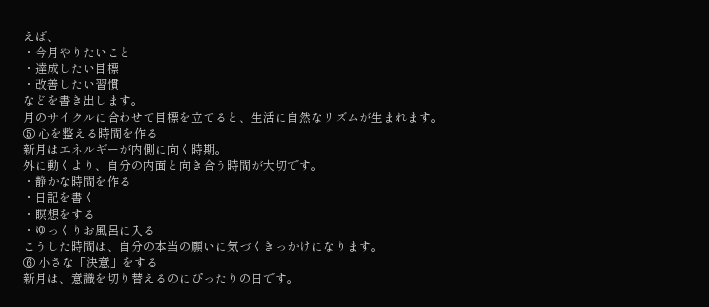えば、
・今月やりたいこと
・達成したい目標
・改善したい習慣
などを書き出します。
月のサイクルに合わせて目標を立てると、生活に自然なリズムが生まれます。
⑤ 心を整える時間を作る
新月はエネルギーが内側に向く時期。
外に動くより、自分の内面と向き合う時間が大切です。
・静かな時間を作る
・日記を書く
・瞑想をする
・ゆっくりお風呂に入る
こうした時間は、自分の本当の願いに気づくきっかけになります。
⑥ 小さな「決意」をする
新月は、意識を切り替えるのにぴったりの日です。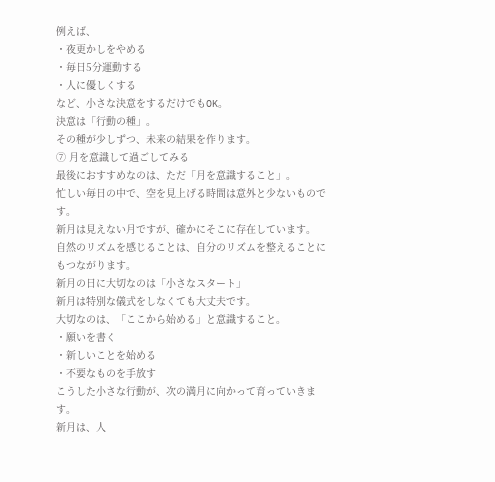例えば、
・夜更かしをやめる
・毎日5分運動する
・人に優しくする
など、小さな決意をするだけでもOK。
決意は「行動の種」。
その種が少しずつ、未来の結果を作ります。
⑦ 月を意識して過ごしてみる
最後におすすめなのは、ただ「月を意識すること」。
忙しい毎日の中で、空を見上げる時間は意外と少ないものです。
新月は見えない月ですが、確かにそこに存在しています。
自然のリズムを感じることは、自分のリズムを整えることにもつながります。
新月の日に大切なのは「小さなスタート」
新月は特別な儀式をしなくても大丈夫です。
大切なのは、「ここから始める」と意識すること。
・願いを書く
・新しいことを始める
・不要なものを手放す
こうした小さな行動が、次の満月に向かって育っていきます。
新月は、人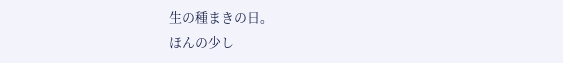生の種まきの日。
ほんの少し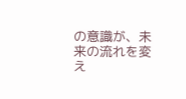の意識が、未来の流れを変え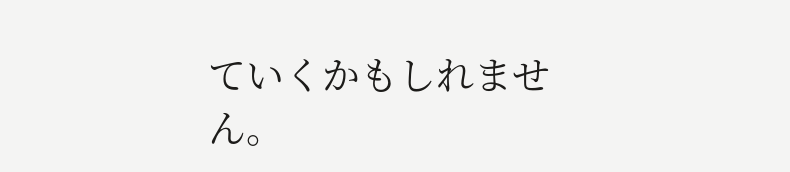ていくかもしれません。